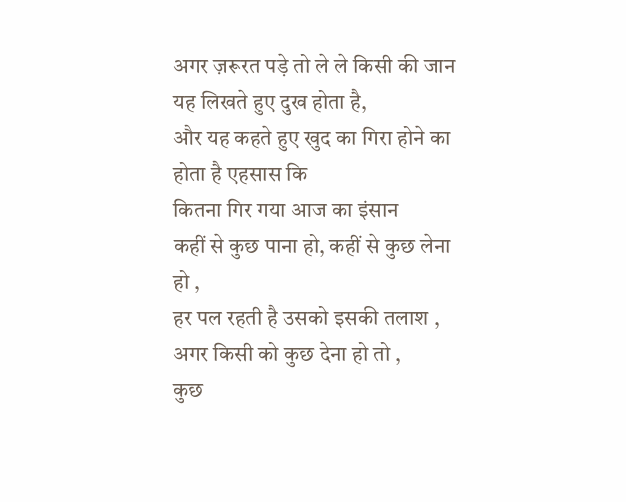अगर ज़रूरत पड़े तो ले ले किसी की जान
यह लिखते हुए दुख होता है,
और यह कहते हुए खुद का गिरा होने का होता है एहसास कि
कितना गिर गया आज का इंसान
कहीं से कुछ पाना हो, कहीं से कुछ लेना हो ,
हर पल रहती है उसको इसकी तलाश ,
अगर किसी को कुछ देना हो तो ,
कुछ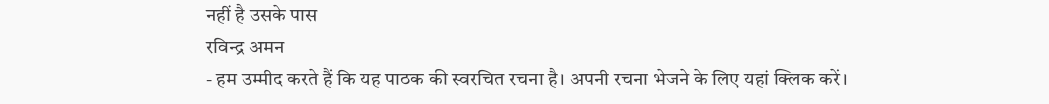नहीं है उसके पास
रविन्द्र अमन
- हम उम्मीद करते हैं कि यह पाठक की स्वरचित रचना है। अपनी रचना भेजने के लिए यहां क्लिक करें।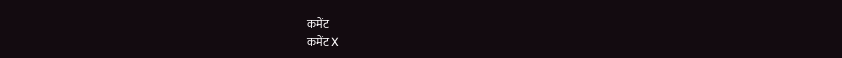कमेंट
कमेंट X